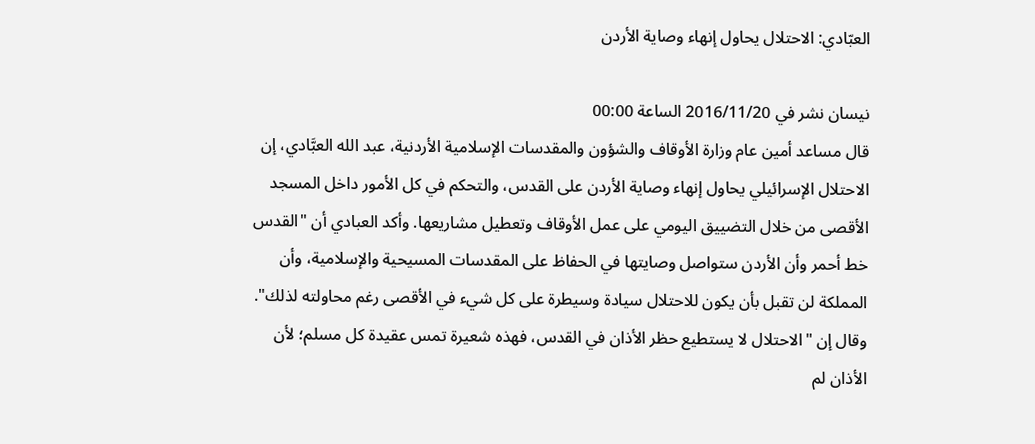العبّادي: الاحتلال يحاول إنهاء وصاية الأردن

نيسان نشر في 2016/11/20 الساعة 00:00
قال مساعد أمين عام وزارة الأوقاف والشؤون والمقدسات الإسلامية الأردنية، عبد الله العبَّادي، إن الاحتلال الإسرائيلي يحاول إنهاء وصاية الأردن على القدس، والتحكم في كل الأمور داخل المسجد الأقصى من خلال التضييق اليومي على عمل الأوقاف وتعطيل مشاريعها. وأكد العبادي أن "القدس خط أحمر وأن الأردن ستواصل وصايتها في الحفاظ على المقدسات المسيحية والإسلامية، وأن المملكة لن تقبل بأن يكون للاحتلال سيادة وسيطرة على كل شيء في الأقصى رغم محاولته لذلك". وقال إن "الاحتلال لا يستطيع حظر الأذان في القدس، فهذه شعيرة تمس عقيدة كل مسلم؛ لأن الأذان لم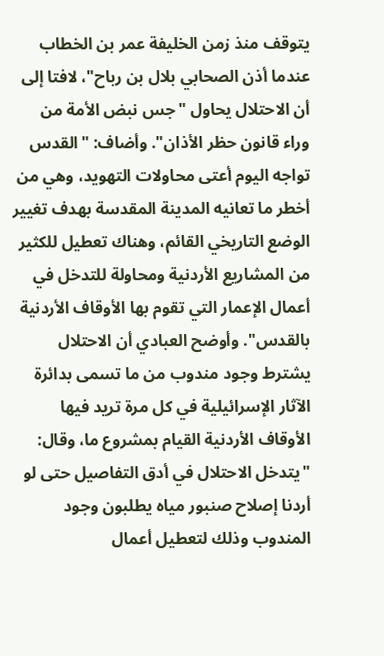يتوقف منذ زمن الخليفة عمر بن الخطاب عندما أذن الصحابي بلال بن رباح"، لافتا إلى أن الاحتلال يحاول "جس نبض الأمة من وراء قانون حظر الأذان". وأضاف: "القدس تواجه اليوم أعتى محاولات التهويد، وهي من أخطر ما تعانيه المدينة المقدسة بهدف تغيير الوضع التاريخي القائم، وهناك تعطيل للكثير من المشاريع الأردنية ومحاولة للتدخل في أعمال الإعمار التي تقوم بها الأوقاف الأردنية بالقدس". وأوضح العبادي أن الاحتلال يشترط وجود مندوب من ما تسمى بدائرة الآثار الإسرائيلية في كل مرة تريد فيها الأوقاف الأردنية القيام بمشروع ما، وقال: "يتدخل الاحتلال في أدق التفاصيل حتى لو أردنا إصلاح صنبور مياه يطلبون وجود المندوب وذلك لتعطيل أعمال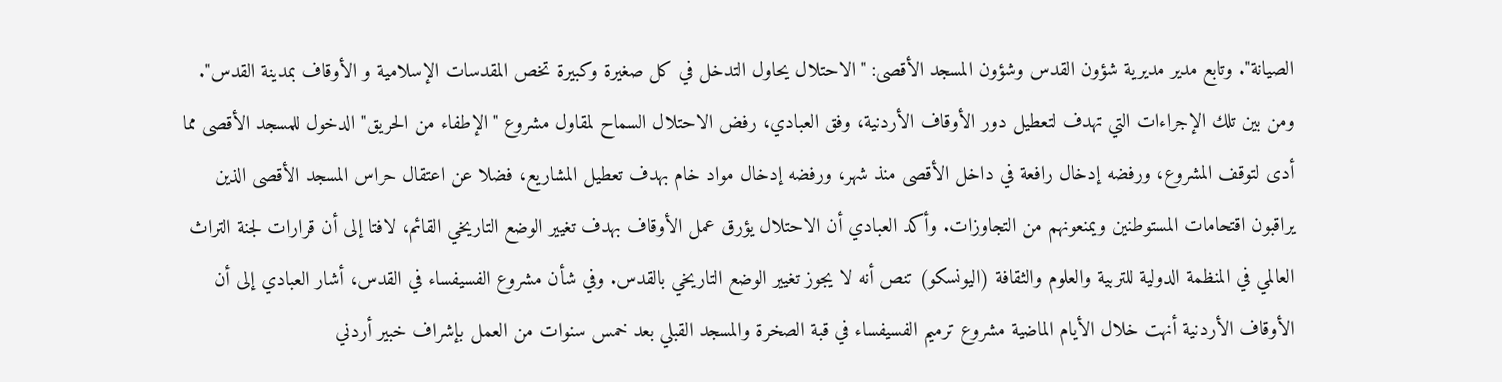الصيانة". وتابع مدير مديرية شؤون القدس وشؤون المسجد الأقصى: "الاحتلال يحاول التدخل في كل صغيرة وكبيرة تخص المقدسات الإسلامية و الأوقاف بمدينة القدس". ومن بين تلك الإجراءات التي تهدف لتعطيل دور الأوقاف الأردنية، وفق العبادي، رفض الاحتلال السماح لمقاول مشروع "الإطفاء من الحريق" الدخول للمسجد الأقصى مما أدى لتوقف المشروع، ورفضه إدخال رافعة في داخل الأقصى منذ شهر، ورفضه إدخال مواد خام بهدف تعطيل المشاريع، فضلا عن اعتقال حراس المسجد الأقصى الذين يراقبون اقتحامات المستوطنين ويمنعونهم من التجاوزات. وأكد العبادي أن الاحتلال يؤرق عمل الأوقاف بهدف تغيير الوضع التاريخي القائم، لافتا إلى أن قرارات لجنة التراث العالمي في المنظمة الدولية للتربية والعلوم والثقافة (اليونسكو) تنص أنه لا يجوز تغيير الوضع التاريخي بالقدس. وفي شأن مشروع الفسيفساء في القدس، أشار العبادي إلى أن الأوقاف الأردنية أنهت خلال الأيام الماضية مشروع ترميم الفسيفساء في قبة الصخرة والمسجد القبلي بعد خمس سنوات من العمل بإشراف خبير أردني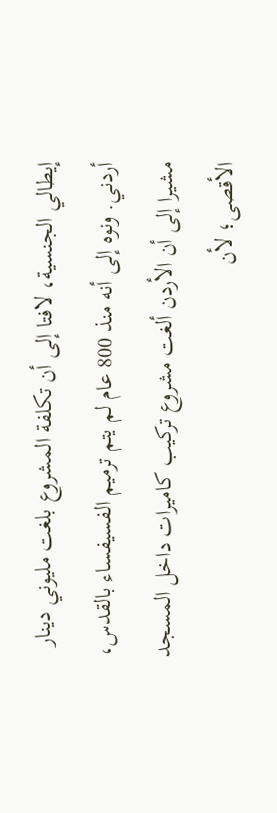إيطالي الجنسية، لافتا إلى أن تكلفة المشروع بلغت مليوني دينار أردني. ونوه إلى أنه منذ 800 عام لم يتم ترميم الفسيفساء بالقدس، مشيرا إلى أن الأردن ألغت مشروع تركيب كاميرات داخل المسجد الأقصى؛ لأن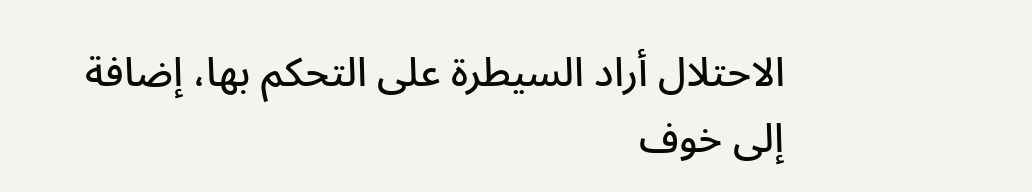الاحتلال أراد السيطرة على التحكم بها، إضافة إلى خوف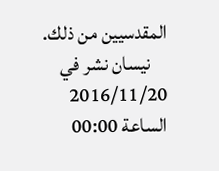المقدسيين من ذلك.
    نيسان نشر في 2016/11/20 الساعة 00:00